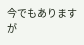今でもありますが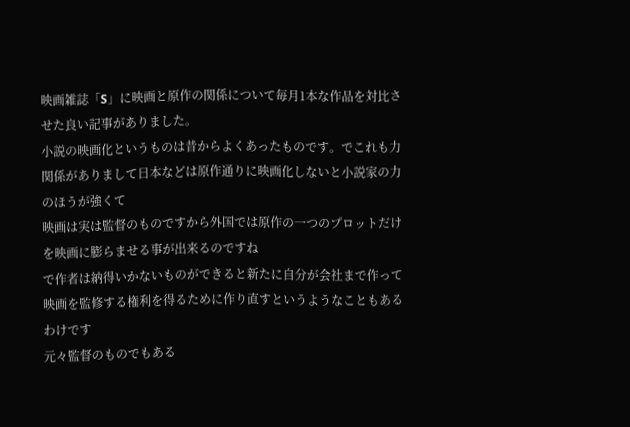映画雑誌「S」に映画と原作の関係について毎月1本な作品を対比させた良い記事がありました。
小説の映画化というものは昔からよくあったものです。でこれも力関係がありまして日本などは原作通りに映画化しないと小説家の力のほうが強くて
映画は実は監督のものですから外国では原作の一つのプロットだけを映画に膨らませる事が出来るのですね
で作者は納得いかないものができると新たに自分が会社まで作って映画を監修する権利を得るために作り直すというようなこともあるわけです
元々監督のものでもある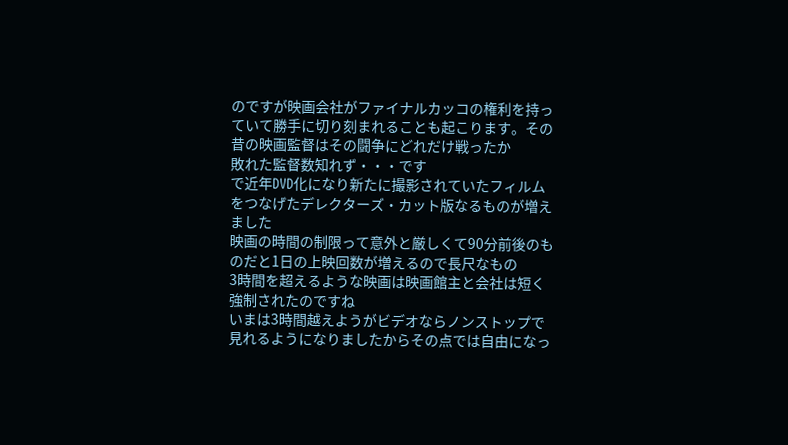のですが映画会社がファイナルカッコの権利を持っていて勝手に切り刻まれることも起こります。その昔の映画監督はその闘争にどれだけ戦ったか
敗れた監督数知れず・・・です
で近年DVD化になり新たに撮影されていたフィルムをつなげたデレクターズ・カット版なるものが増えました
映画の時間の制限って意外と厳しくて90分前後のものだと1日の上映回数が増えるので長尺なもの
3時間を超えるような映画は映画館主と会社は短く強制されたのですね
いまは3時間越えようがビデオならノンストップで見れるようになりましたからその点では自由になっ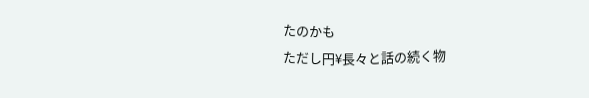たのかも
ただし円¥長々と話の続く物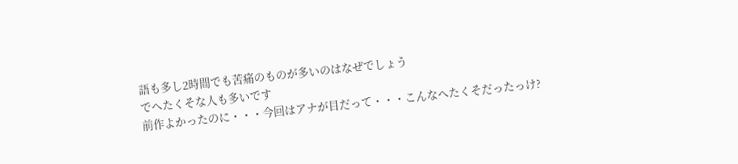語も多し2時間でも苦痛のものが多いのはなぜでしょう
でへたくそな人も多いです
前作よかったのに・・・今回はアナが目だって・・・こんなへたくそだったっけ?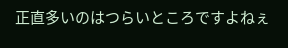正直多いのはつらいところですよねぇ